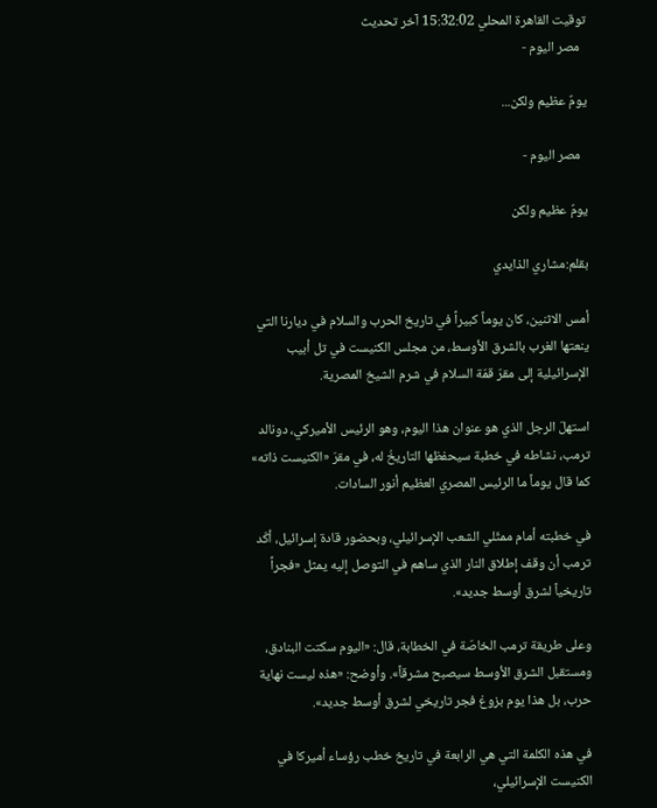توقيت القاهرة المحلي 15:32:02 آخر تحديث
  مصر اليوم -

يومٌ عظيم ولكن...

  مصر اليوم -

يومٌ عظيم ولكن

بقلم:مشاري الذايدي

أمس الاثنين، كان يوماً كبيراً في تاريخ الحرب والسلام في ديارنا التي ينعتها الغرب بالشرق الأوسط، من مجلس الكنيست في تل أبيب الإسرائيلية إلى مقرّ قمّة السلام في شرم الشيخ المصرية.

استهلّ الرجل الذي هو عنوان هذا اليوم، وهو الرئيس الأميركي، دونالد ترمب، نشاطه في خطبة سيحفظها التاريخُ له، في مقرّ «الكنيست ذاته» كما قال يوماً ما الرئيس المصري العظيم أنور السادات.

في خطبته أمام ممثّلي الشعب الإسرائيلي، وبحضور قادة إسرائيل، أكّد ترمب أن وقف إطلاق النار الذي ساهم في التوصل إليه يمثل «فجراً تاريخياً لشرق أوسط جديد».

وعلى طريقة ترمب الخاصّة في الخطابة، قال: «اليوم سكتت البنادق، ومستقبل الشرق الأوسط سيصبح مشرقاً». وأوضح: «هذه ليست نهاية حرب، بل هذا يوم بزوغ فجر تاريخي لشرق أوسط جديد».

في هذه الكلمة التي هي الرابعة في تاريخ خطب رؤساء أميركا في الكنيست الإسرائيلي،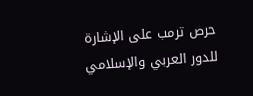حرص ترمب على الإشارة للدور العربي والإسلامي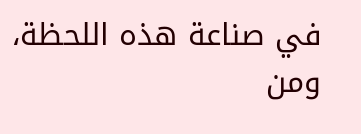في صناعة هذه اللحظة، ومن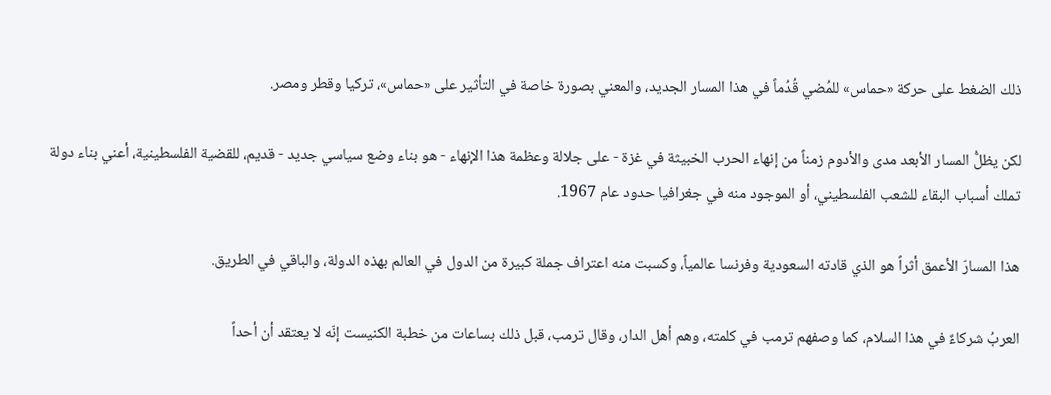ذلك الضغط على حركة «حماس» للمُضي قُدُماً في هذا المسار الجديد، والمعني بصورة خاصة في التأثير على «حماس»، تركيا وقطر ومصر.

لكن يظلُّ المسار الأبعد مدى والأدوم زمناً من إنهاء الحرب الخبيثة في غزة - على جلالة وعظمة هذا الإنهاء - هو بناء وضع سياسي جديد - قديم، للقضية الفلسطينية، أعني بناء دولة تملك أسباب البقاء للشعب الفلسطيني، أو الموجود منه في جغرافيا حدود عام 1967.

هذا المسارّ الأعمق أثراً هو الذي قادته السعودية وفرنسا عالمياً، وكسبت منه اعتراف جملة كبيرة من الدول في العالم بهذه الدولة، والباقي في الطريق.

العربُ شركاءٌ في هذا السلام، كما وصفهم ترمب في كلمته، وهم أهل الدار، وقال ترمب، قبل ذلك بساعات من خطبة الكنيست إنّه لا يعتقد أن أحداً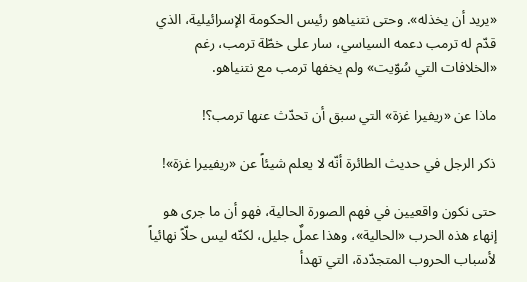«يريد أن يخذله». وحتى نتنياهو رئيس الحكومة الإسرائيلية، الذي قدّم له ترمب دعمه السياسي، سار على خطّة ترمب، رغم «الخلافات التي سُوّيت» ولم يخفها ترمب مع نتنياهو.

ماذا عن «ريفيرا غزة» التي سبق أن تحدّث عنها ترمب؟!

ذكر الرجل في حديث الطائرة أنّه لا يعلم شيئاً عن «ريفييرا غزة»!

حتى نكون واقعيين في فهم الصورة الحالية، فهو أن ما جرى هو إنهاء هذه الحرب «الحالية»، وهذا عملٌ جليل، لكنّه ليس حلّاً نهائياً لأسباب الحروب المتجدّدة، التي تهدأ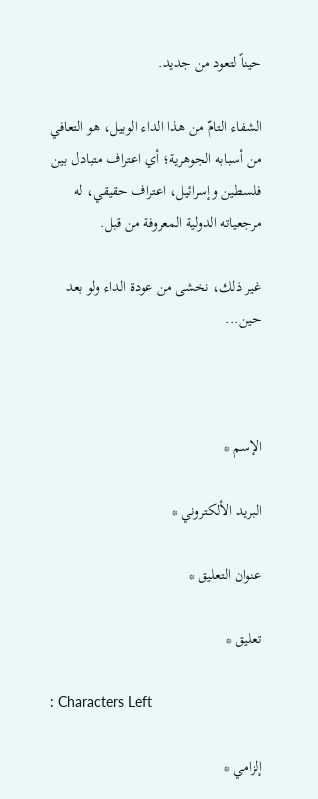حيناً لتعود من جديد.

الشفاء التامّ من هذا الداء الوبيل، هو التعافي من أسبابه الجوهرية؛ أي اعتراف متبادل بين فلسطين وإسرائيل، اعتراف حقيقي، له مرجعياته الدولية المعروفة من قبل.

غير ذلك، نخشى من عودة الداء ولو بعد حين...



الإسم *

البريد الألكتروني *

عنوان التعليق *

تعليق *

: Characters Left

إلزامي *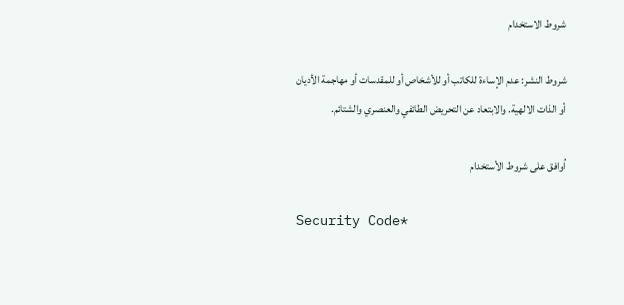شروط الاستخدام

شروط النشر: عدم الإساءة للكاتب أو للأشخاص أو للمقدسات أو مهاجمة الأديان أو الذات الالهية. والابتعاد عن التحريض الطائفي والعنصري والشتائم.

اُوافق على شروط الأستخدام

Security Code*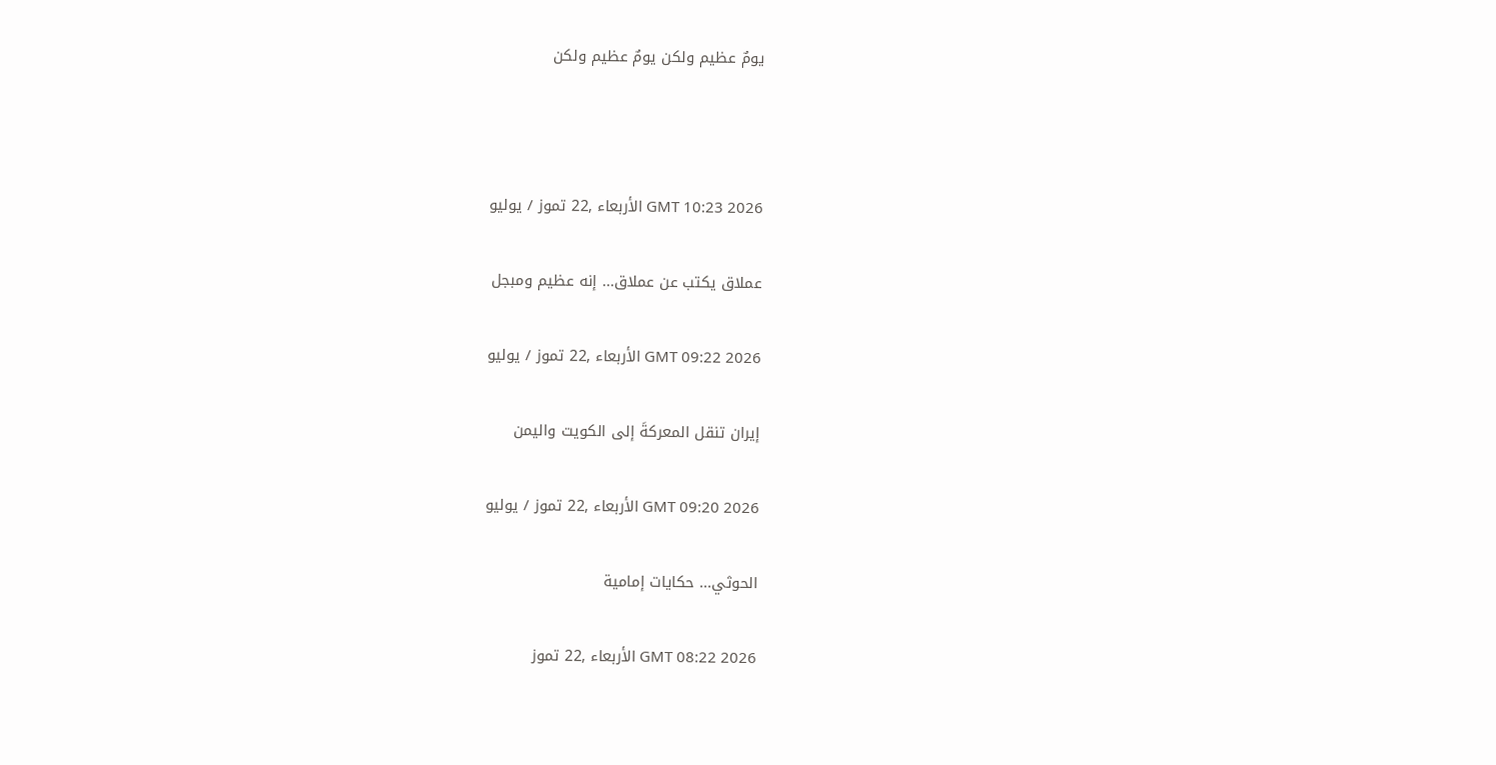يومٌ عظيم ولكن يومٌ عظيم ولكن



GMT 10:23 2026 الأربعاء ,22 تموز / يوليو

عملاق يكتب عن عملاق... إنه عظيم ومبجل

GMT 09:22 2026 الأربعاء ,22 تموز / يوليو

إيران تنقل المعركةَ إلى الكويت واليمن

GMT 09:20 2026 الأربعاء ,22 تموز / يوليو

الحوثي... حكايات إمامية

GMT 08:22 2026 الأربعاء ,22 تموز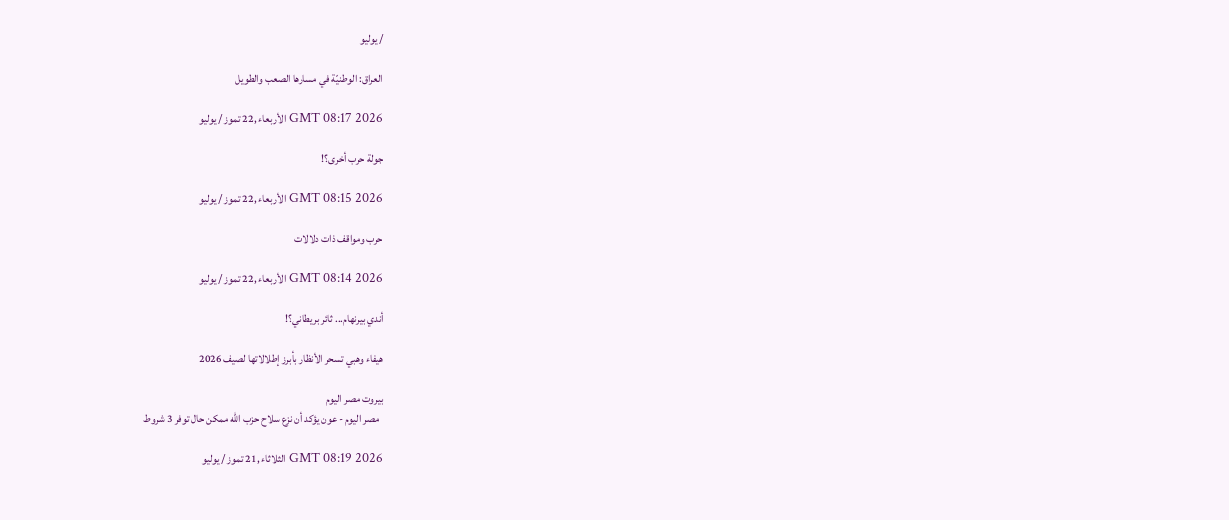/ يوليو

العراق: الوطنيّة في مسارها الصعب والطويل

GMT 08:17 2026 الأربعاء ,22 تموز / يوليو

جولة حرب أخرى؟!

GMT 08:15 2026 الأربعاء ,22 تموز / يوليو

حرب ومواقف ذات دلالات

GMT 08:14 2026 الأربعاء ,22 تموز / يوليو

أندي بيرنهام... ثائر بريطاني؟!

هيفاء وهبي تسحر الأنظار بأبرز إطلالاتها لصيف 2026

بيروت مصر اليوم
  مصر اليوم - عون يؤكد أن نزع سلاح حزب الله ممكن حال توفر 3 شروط

GMT 08:19 2026 الثلاثاء ,21 تموز / يوليو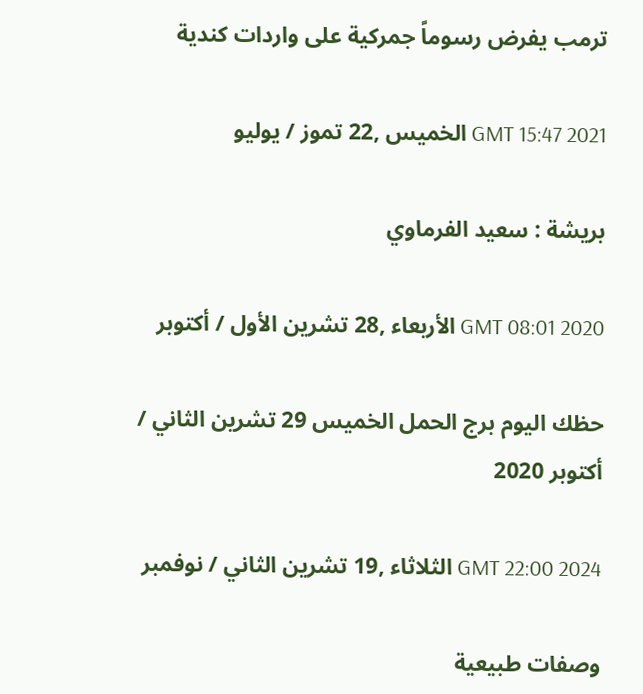ترمب يفرض رسوماً جمركية على واردات كندية

GMT 15:47 2021 الخميس ,22 تموز / يوليو

بريشة : سعيد الفرماوي

GMT 08:01 2020 الأربعاء ,28 تشرين الأول / أكتوبر

حظك اليوم برج الحمل الخميس 29 تشرين الثاني / أكتوبر 2020

GMT 22:00 2024 الثلاثاء ,19 تشرين الثاني / نوفمبر

وصفات طبيعية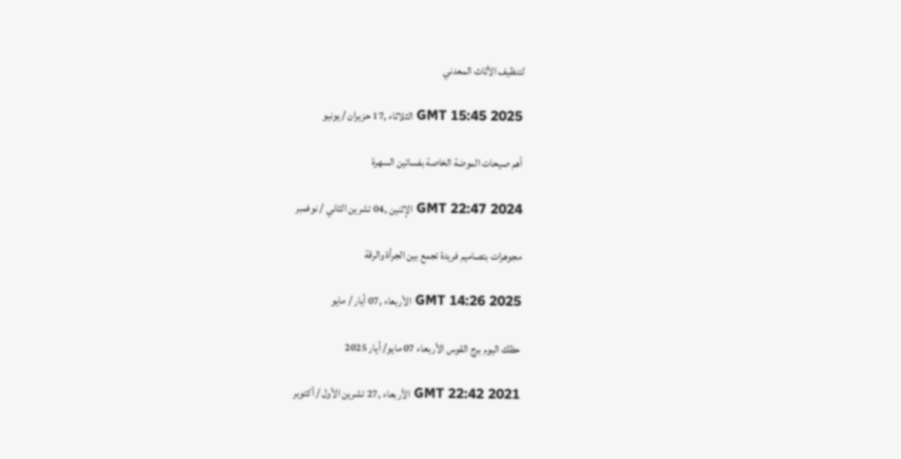لتنظيف الأثاث المعدني

GMT 15:45 2025 الثلاثاء ,17 حزيران / يونيو

أهم صيحات الموضة الخاصة بفساتين السهرة

GMT 22:47 2024 الإثنين ,04 تشرين الثاني / نوفمبر

مجوهرات بتصاميم فريدة تجمع بين الجرأة والرقة

GMT 14:26 2025 الأربعاء ,07 أيار / مايو

حظك اليوم برج القوس الأربعاء 07 مايو/ أيار 2025

GMT 22:42 2021 الأربعاء ,27 تشرين الأول / أكتوبر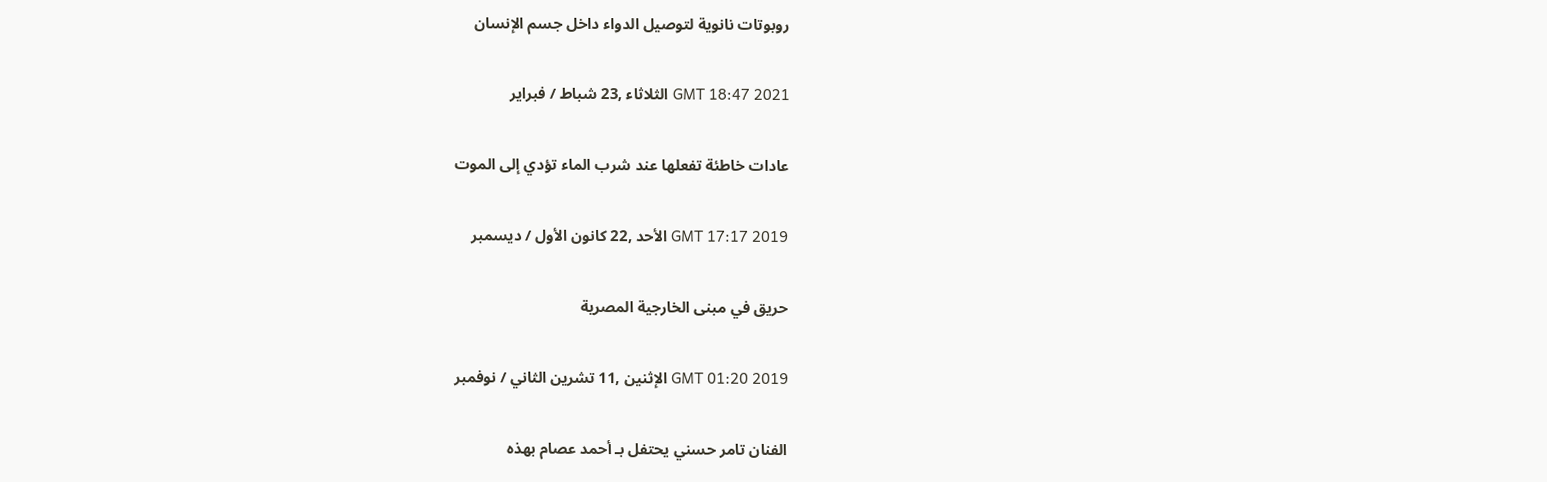روبوتات نانوية لتوصيل الدواء داخل جسم الإنسان

GMT 18:47 2021 الثلاثاء ,23 شباط / فبراير

عادات خاطئة تفعلها عند شرب الماء تؤدي إلى الموت

GMT 17:17 2019 الأحد ,22 كانون الأول / ديسمبر

حريق في مبنى الخارجية المصرية

GMT 01:20 2019 الإثنين ,11 تشرين الثاني / نوفمبر

الفنان تامر حسني يحتفل بـ أحمد عصام بهذه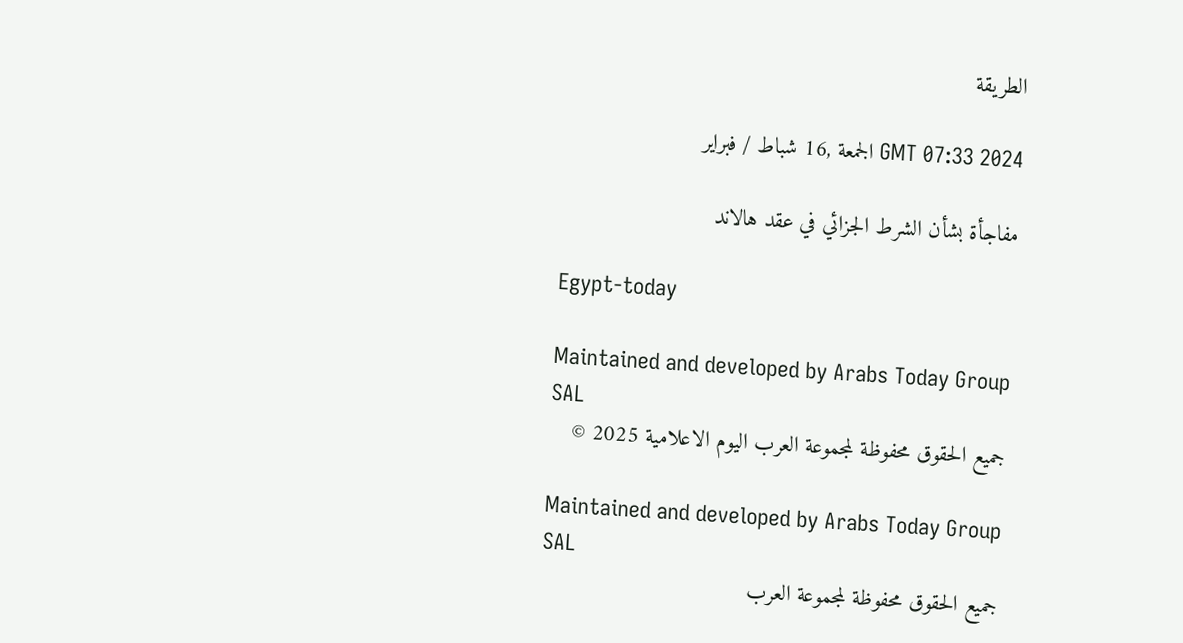الطريقة

GMT 07:33 2024 الجمعة ,16 شباط / فبراير

مفاجأة بشأن الشرط الجزائي في عقد هالاند

Egypt-today

Maintained and developed by Arabs Today Group SAL
جميع الحقوق محفوظة لمجموعة العرب اليوم الاعلامية 2025 ©

Maintained and developed by Arabs Today Group SAL
جميع الحقوق محفوظة لمجموعة العرب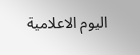اليوم الاعلامية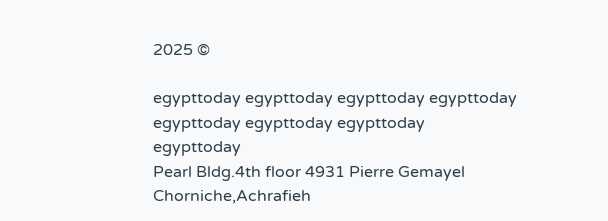2025 ©

egypttoday egypttoday egypttoday egypttoday
egypttoday egypttoday egypttoday
egypttoday
Pearl Bldg.4th floor 4931 Pierre Gemayel Chorniche,Achrafieh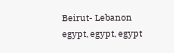Beirut- Lebanon
egypt, egypt, egypt